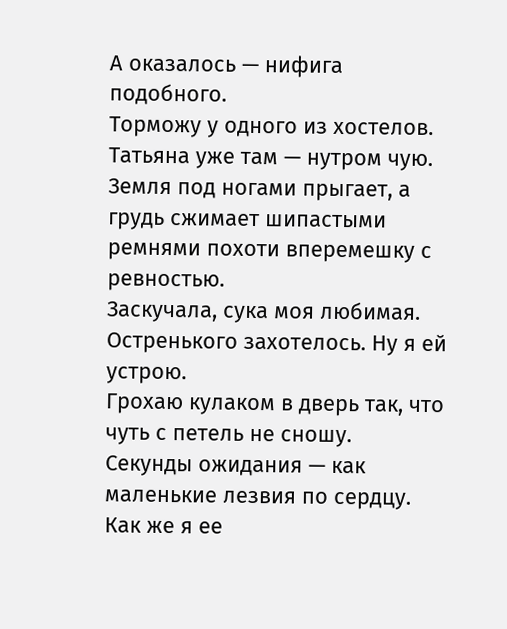А оказалось — нифига подобного.
Торможу у одного из хостелов.
Татьяна уже там — нутром чую. Земля под ногами прыгает, а грудь сжимает шипастыми ремнями похоти вперемешку с ревностью.
Заскучала, сука моя любимая. Остренького захотелось. Ну я ей устрою.
Грохаю кулаком в дверь так, что чуть с петель не сношу.
Секунды ожидания — как маленькие лезвия по сердцу. Как же я ее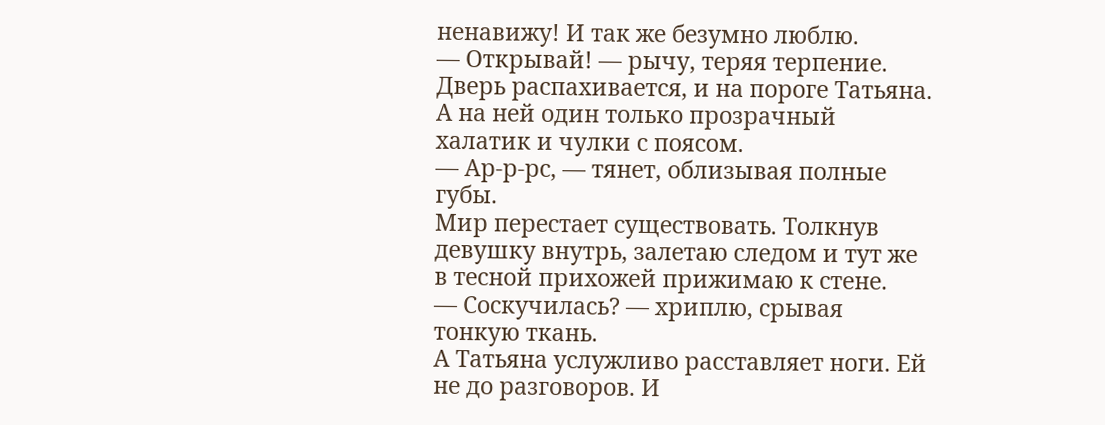ненавижу! И так же безумно люблю.
— Открывай! — рычу, теряя терпение.
Дверь распахивается, и на пороге Татьяна. А на ней один только прозрачный халатик и чулки с поясом.
— Ар-р-рс, — тянет, облизывая полные губы.
Мир перестает существовать. Толкнув девушку внутрь, залетаю следом и тут же в тесной прихожей прижимаю к стене.
— Соскучилась? — хриплю, срывая тонкую ткань.
А Татьяна услужливо расставляет ноги. Ей не до разговоров. И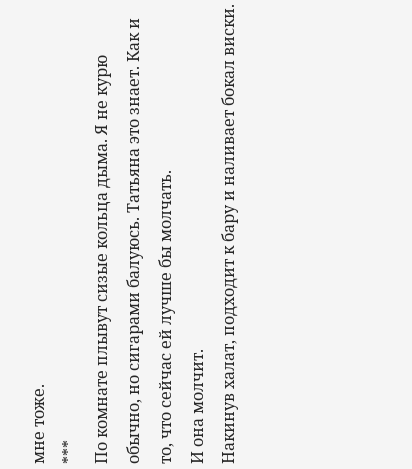мне тоже.
***
По комнате плывут сизые кольца дыма. Я не курю обычно, но сигарами балуюсь. Татьяна это знает. Как и то, что сейчас ей лучше бы молчать.
И она молчит.
Накинув халат, подходит к бару и наливает бокал виски.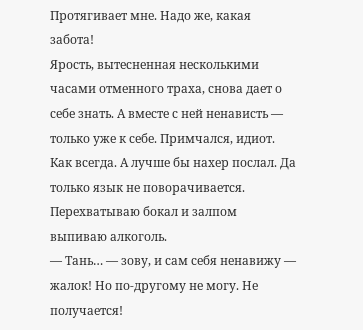Протягивает мне. Надо же, какая забота!
Ярость, вытесненная несколькими часами отменного траха, снова дает о себе знать. А вместе с ней ненависть — только уже к себе. Примчался, идиот. Как всегда. А лучше бы нахер послал. Да только язык не поворачивается.
Перехватываю бокал и залпом выпиваю алкоголь.
— Тань… — зову, и сам себя ненавижу — жалок! Но по-другому не могу. Не получается!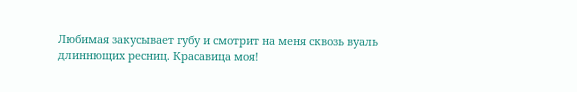Любимая закусывает губу и смотрит на меня сквозь вуаль длиннющих ресниц. Красавица моя!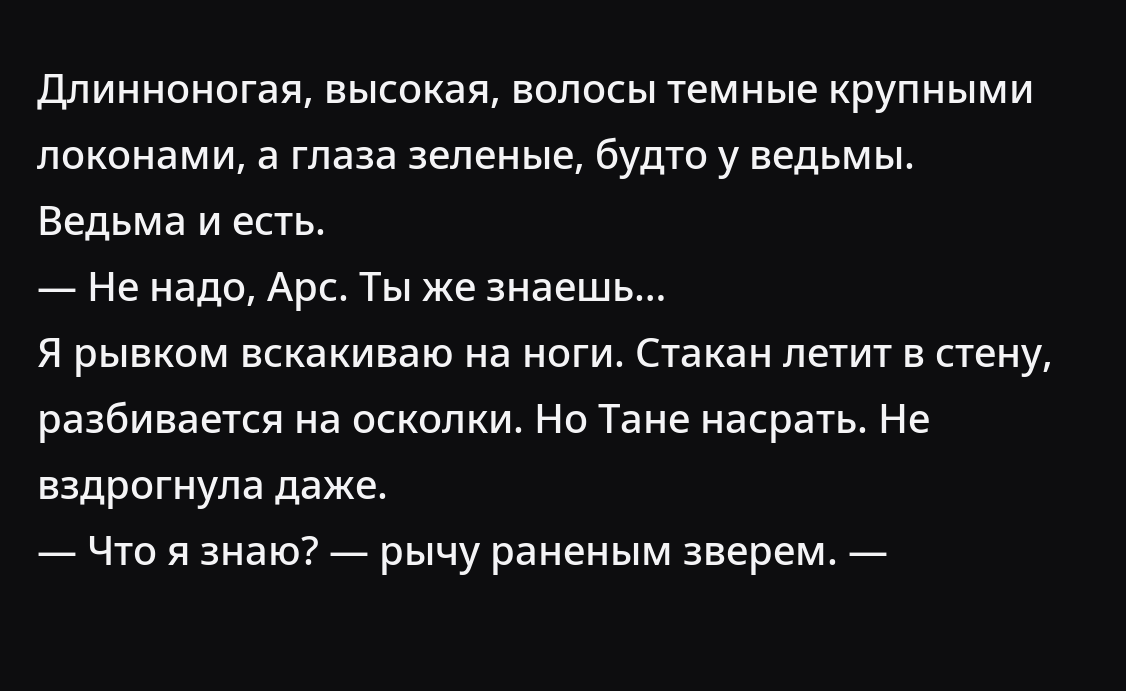Длинноногая, высокая, волосы темные крупными локонами, а глаза зеленые, будто у ведьмы.
Ведьма и есть.
— Не надо, Арс. Ты же знаешь…
Я рывком вскакиваю на ноги. Стакан летит в стену, разбивается на осколки. Но Тане насрать. Не вздрогнула даже.
— Что я знаю? — рычу раненым зверем. —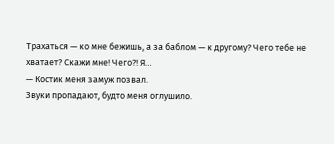Трахаться — ко мне бежишь, а за баблом — к другому? Чего тебе не хватает? Скажи мне! Чего?! Я…
— Костик меня замуж позвал.
Звуки пропадают, будто меня оглушило.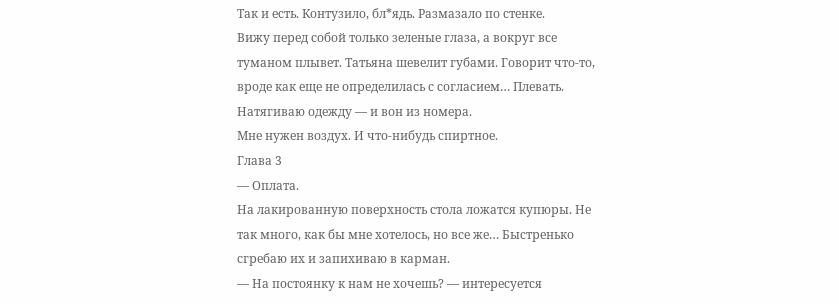Так и есть. Контузило, бл*ядь. Размазало по стенке.
Вижу перед собой только зеленые глаза, а вокруг все туманом плывет. Татьяна шевелит губами. Говорит что-то, вроде как еще не определилась с согласием… Плевать. Натягиваю одежду — и вон из номера.
Мне нужен воздух. И что-нибудь спиртное.
Глава 3
— Оплата.
На лакированную поверхность стола ложатся купюры. Не так много, как бы мне хотелось, но все же… Быстренько сгребаю их и запихиваю в карман.
— На постоянку к нам не хочешь? — интересуется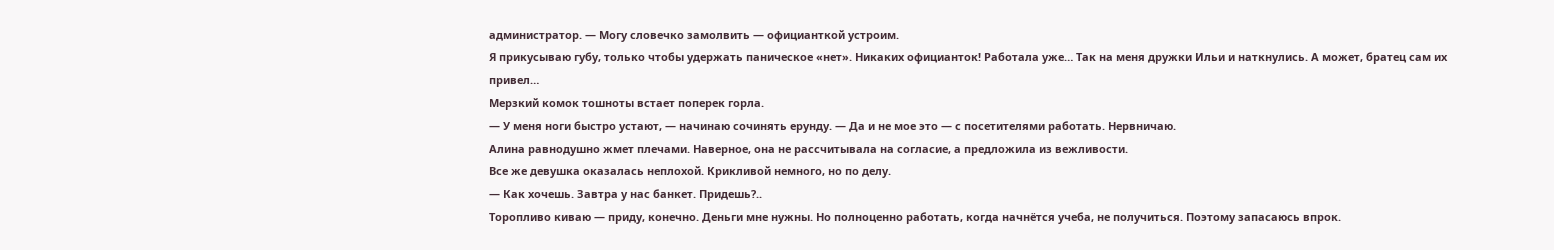администратор. — Могу словечко замолвить — официанткой устроим.
Я прикусываю губу, только чтобы удержать паническое «нет». Никаких официанток! Работала уже… Так на меня дружки Ильи и наткнулись. А может, братец сам их привел…
Мерзкий комок тошноты встает поперек горла.
— У меня ноги быстро устают, — начинаю сочинять ерунду. — Да и не мое это — с посетителями работать. Нервничаю.
Алина равнодушно жмет плечами. Наверное, она не рассчитывала на согласие, а предложила из вежливости.
Все же девушка оказалась неплохой. Крикливой немного, но по делу.
— Как хочешь. Завтра у нас банкет. Придешь?..
Торопливо киваю — приду, конечно. Деньги мне нужны. Но полноценно работать, когда начнётся учеба, не получиться. Поэтому запасаюсь впрок.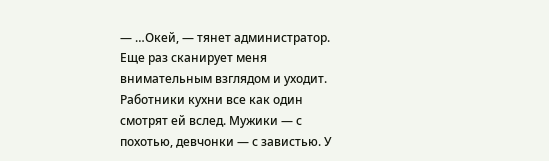— …Окей, — тянет администратор. Еще раз сканирует меня внимательным взглядом и уходит.
Работники кухни все как один смотрят ей вслед. Мужики — с похотью, девчонки — с завистью. У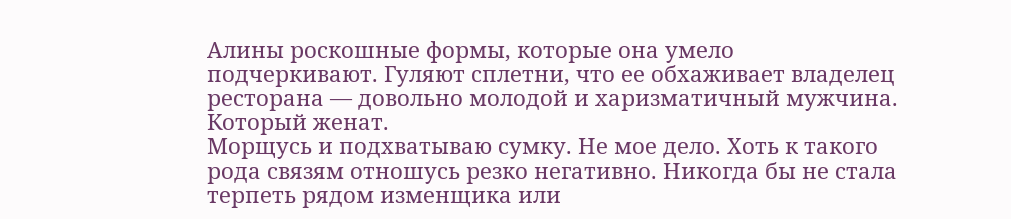Алины роскошные формы, которые она умело подчеркивают. Гуляют сплетни, что ее обхаживает владелец ресторана — довольно молодой и харизматичный мужчина. Который женат.
Морщусь и подхватываю сумку. Не мое дело. Хоть к такого рода связям отношусь резко негативно. Никогда бы не стала терпеть рядом изменщика или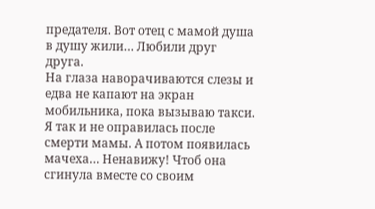предателя. Вот отец с мамой душа в душу жили… Любили друг друга.
На глаза наворачиваются слезы и едва не капают на экран мобильника, пока вызываю такси.
Я так и не оправилась после смерти мамы. А потом появилась мачеха… Ненавижу! Чтоб она сгинула вместе со своим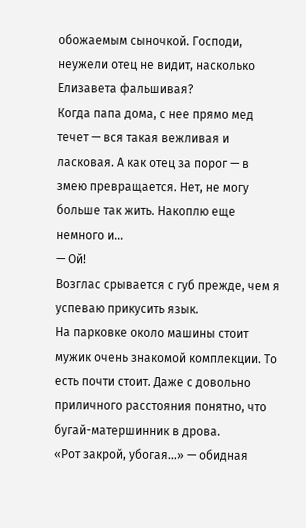обожаемым сыночкой. Господи, неужели отец не видит, насколько Елизавета фальшивая?
Когда папа дома, с нее прямо мед течет — вся такая вежливая и ласковая. А как отец за порог — в змею превращается. Нет, не могу больше так жить. Накоплю еще немного и…
— Ой!
Возглас срывается с губ прежде, чем я успеваю прикусить язык.
На парковке около машины стоит мужик очень знакомой комплекции. То есть почти стоит. Даже с довольно приличного расстояния понятно, что бугай-матершинник в дрова.
«Рот закрой, убогая…» — обидная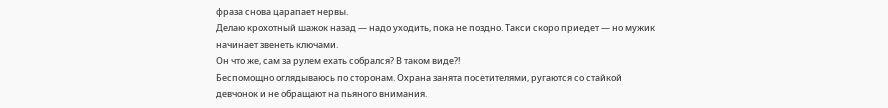фраза снова царапает нервы.
Делаю крохотный шажок назад — надо уходить, пока не поздно. Такси скоро приедет — но мужик начинает звенеть ключами.
Он что же, сам за рулем ехать собрался? В таком виде?!
Беспомощно оглядываюсь по сторонам. Охрана занята посетителями, ругаются со стайкой девчонок и не обращают на пьяного внимания.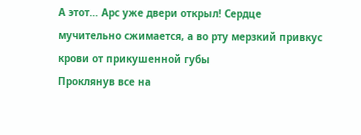А этот… Арс уже двери открыл! Сердце мучительно сжимается, а во рту мерзкий привкус крови от прикушенной губы
Проклянув все на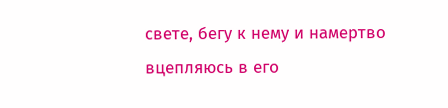свете, бегу к нему и намертво вцепляюсь в его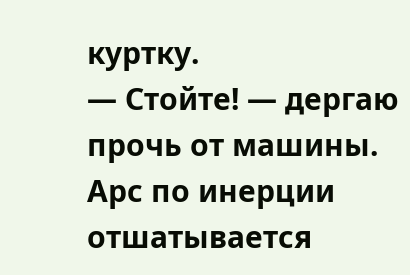куртку.
— Стойте! — дергаю прочь от машины.
Арс по инерции отшатывается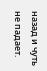назад и чуть не падает.